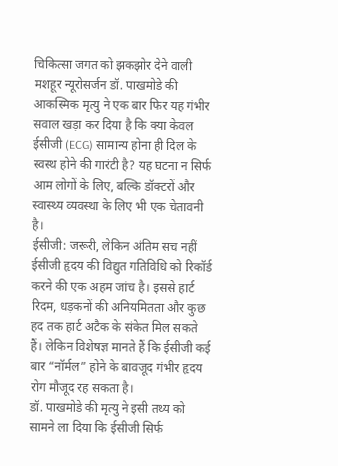चिकित्सा जगत को झकझोर देने वाली मशहूर न्यूरोसर्जन डॉ. पाखमोडे की आकस्मिक मृत्यु ने एक बार फिर यह गंभीर सवाल खड़ा कर दिया है कि क्या केवल ईसीजी (ECG) सामान्य होना ही दिल के स्वस्थ होने की गारंटी है? यह घटना न सिर्फ आम लोगों के लिए, बल्कि डॉक्टरों और स्वास्थ्य व्यवस्था के लिए भी एक चेतावनी है।
ईसीजी: जरूरी, लेकिन अंतिम सच नहीं
ईसीजी हृदय की विद्युत गतिविधि को रिकॉर्ड करने की एक अहम जांच है। इससे हार्ट रिदम, धड़कनों की अनियमितता और कुछ हद तक हार्ट अटैक के संकेत मिल सकते हैं। लेकिन विशेषज्ञ मानते हैं कि ईसीजी कई बार “नॉर्मल” होने के बावजूद गंभीर हृदय रोग मौजूद रह सकता है।
डॉ. पाखमोडे की मृत्यु ने इसी तथ्य को सामने ला दिया कि ईसीजी सिर्फ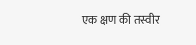एक क्षण की तस्वीर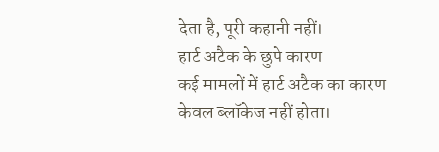देता है, पूरी कहानी नहीं।
हार्ट अटैक के छुपे कारण
कई मामलों में हार्ट अटैक का कारण केवल ब्लॉकेज नहीं होता।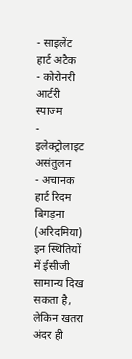- साइलेंट हार्ट अटैक
- कोरोनरी आर्टरी स्पाज्म
- इलेक्ट्रोलाइट असंतुलन
- अचानक हार्ट रिदम बिगड़ना (अरिदमिया)
इन स्थितियों में ईसीजी सामान्य दिख सकता है, लेकिन खतरा अंदर ही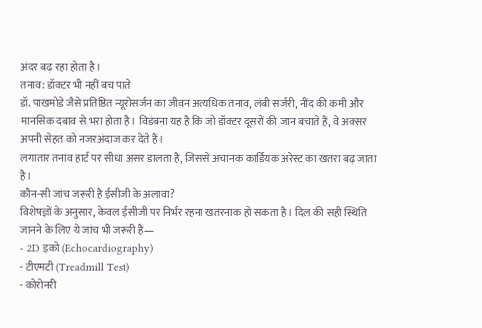अंदर बढ़ रहा होता है।
तनाव: डॉक्टर भी नहीं बच पाते
डॉ. पाखमोडे जैसे प्रतिष्ठित न्यूरोसर्जन का जीवन अत्यधिक तनाव, लंबी सर्जरी, नींद की कमी और मानसिक दबाव से भरा होता है। विडंबना यह है कि जो डॉक्टर दूसरों की जान बचाते हैं, वे अक्सर अपनी सेहत को नजरअंदाज कर देते हैं।
लगातार तनाव हार्ट पर सीधा असर डालता है, जिससे अचानक कार्डियक अरेस्ट का खतरा बढ़ जाता है।
कौन-सी जांच जरूरी है ईसीजी के अलावा?
विशेषज्ञों के अनुसार, केवल ईसीजी पर निर्भर रहना खतरनाक हो सकता है। दिल की सही स्थिति जानने के लिए ये जांच भी जरूरी हैं—
- 2D इको (Echocardiography)
- टीएमटी (Treadmill Test)
- कोरोनरी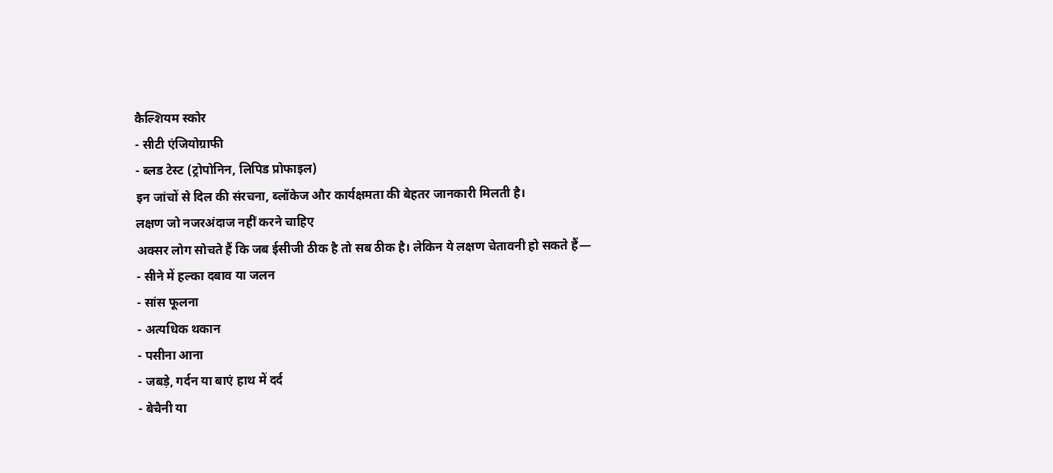कैल्शियम स्कोर
- सीटी एंजियोग्राफी
- ब्लड टेस्ट (ट्रोपोनिन, लिपिड प्रोफाइल)
इन जांचों से दिल की संरचना, ब्लॉकेज और कार्यक्षमता की बेहतर जानकारी मिलती है।
लक्षण जो नजरअंदाज नहीं करने चाहिए
अक्सर लोग सोचते हैं कि जब ईसीजी ठीक है तो सब ठीक है। लेकिन ये लक्षण चेतावनी हो सकते हैं—
- सीने में हल्का दबाव या जलन
- सांस फूलना
- अत्यधिक थकान
- पसीना आना
- जबड़े, गर्दन या बाएं हाथ में दर्द
- बेचैनी या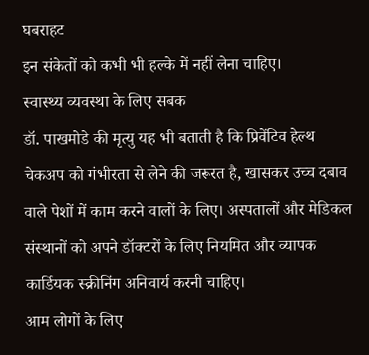घबराहट
इन संकेतों को कभी भी हल्के में नहीं लेना चाहिए।
स्वास्थ्य व्यवस्था के लिए सबक
डॉ. पाखमोडे की मृत्यु यह भी बताती है कि प्रिवेंटिव हेल्थ चेकअप को गंभीरता से लेने की जरूरत है, खासकर उच्च दबाव वाले पेशों में काम करने वालों के लिए। अस्पतालों और मेडिकल संस्थानों को अपने डॉक्टरों के लिए नियमित और व्यापक कार्डियक स्क्रीनिंग अनिवार्य करनी चाहिए।
आम लोगों के लिए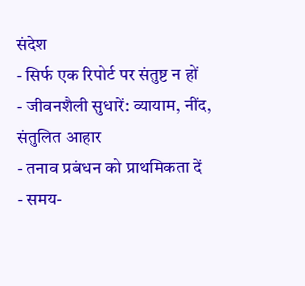संदेश
- सिर्फ एक रिपोर्ट पर संतुष्ट न हों
- जीवनशैली सुधारें: व्यायाम, नींद, संतुलित आहार
- तनाव प्रबंधन को प्राथमिकता दें
- समय-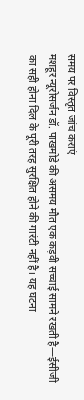समय पर विस्तृत जांच कराएं
मशहूर न्यूरोसर्जन डॉ. पाखमोडे की असमय मौत एक कड़वी सच्चाई सामने रखती है—ईसीजी का सही होना दिल के पूरी तरह सुरक्षित होने की गारंटी नहीं है। यह घटना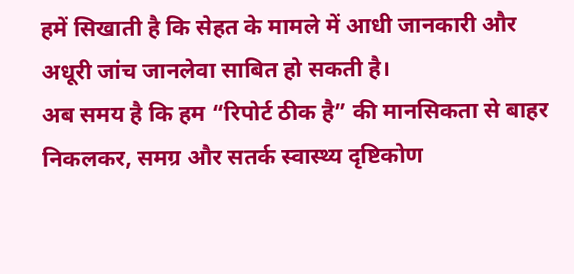हमें सिखाती है कि सेहत के मामले में आधी जानकारी और अधूरी जांच जानलेवा साबित हो सकती है।
अब समय है कि हम “रिपोर्ट ठीक है” की मानसिकता से बाहर निकलकर, समग्र और सतर्क स्वास्थ्य दृष्टिकोण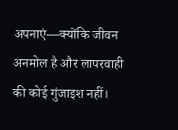अपनाएं—क्योंकि जीवन अनमोल है और लापरवाही की कोई गुंजाइश नहीं।